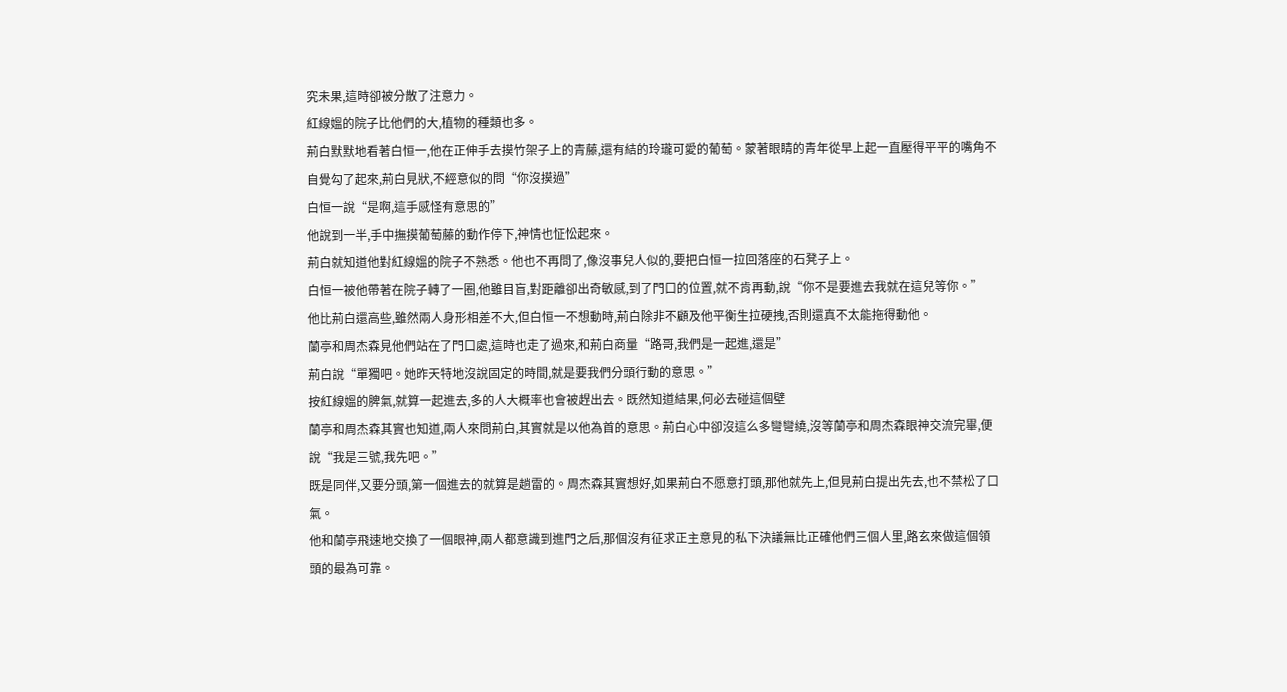究未果,這時卻被分散了注意力。
紅線媼的院子比他們的大,植物的種類也多。
荊白默默地看著白恒一,他在正伸手去摸竹架子上的青藤,還有結的玲瓏可愛的葡萄。蒙著眼睛的青年從早上起一直壓得平平的嘴角不自覺勾了起來,荊白見狀,不經意似的問“你沒摸過”
白恒一說“是啊,這手感怪有意思的”
他說到一半,手中撫摸葡萄藤的動作停下,神情也怔忪起來。
荊白就知道他對紅線媼的院子不熟悉。他也不再問了,像沒事兒人似的,要把白恒一拉回落座的石凳子上。
白恒一被他帶著在院子轉了一圈,他雖目盲,對距離卻出奇敏感,到了門口的位置,就不肯再動,說“你不是要進去我就在這兒等你。”
他比荊白還高些,雖然兩人身形相差不大,但白恒一不想動時,荊白除非不顧及他平衡生拉硬拽,否則還真不太能拖得動他。
蘭亭和周杰森見他們站在了門口處,這時也走了過來,和荊白商量“路哥,我們是一起進,還是”
荊白說“單獨吧。她昨天特地沒說固定的時間,就是要我們分頭行動的意思。”
按紅線媼的脾氣,就算一起進去,多的人大概率也會被趕出去。既然知道結果,何必去碰這個壁
蘭亭和周杰森其實也知道,兩人來問荊白,其實就是以他為首的意思。荊白心中卻沒這么多彎彎繞,沒等蘭亭和周杰森眼神交流完畢,便說“我是三號,我先吧。”
既是同伴,又要分頭,第一個進去的就算是趟雷的。周杰森其實想好,如果荊白不愿意打頭,那他就先上,但見荊白提出先去,也不禁松了口氣。
他和蘭亭飛速地交換了一個眼神,兩人都意識到進門之后,那個沒有征求正主意見的私下決議無比正確他們三個人里,路玄來做這個領頭的最為可靠。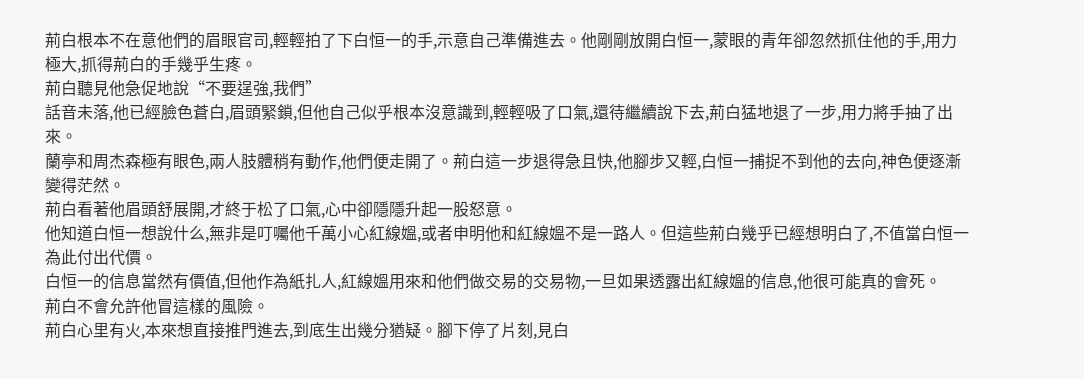荊白根本不在意他們的眉眼官司,輕輕拍了下白恒一的手,示意自己準備進去。他剛剛放開白恒一,蒙眼的青年卻忽然抓住他的手,用力極大,抓得荊白的手幾乎生疼。
荊白聽見他急促地說“不要逞強,我們”
話音未落,他已經臉色蒼白,眉頭緊鎖,但他自己似乎根本沒意識到,輕輕吸了口氣,還待繼續說下去,荊白猛地退了一步,用力將手抽了出來。
蘭亭和周杰森極有眼色,兩人肢體稍有動作,他們便走開了。荊白這一步退得急且快,他腳步又輕,白恒一捕捉不到他的去向,神色便逐漸變得茫然。
荊白看著他眉頭舒展開,才終于松了口氣,心中卻隱隱升起一股怒意。
他知道白恒一想說什么,無非是叮囑他千萬小心紅線媼,或者申明他和紅線媼不是一路人。但這些荊白幾乎已經想明白了,不值當白恒一為此付出代價。
白恒一的信息當然有價值,但他作為紙扎人,紅線媼用來和他們做交易的交易物,一旦如果透露出紅線媼的信息,他很可能真的會死。
荊白不會允許他冒這樣的風險。
荊白心里有火,本來想直接推門進去,到底生出幾分猶疑。腳下停了片刻,見白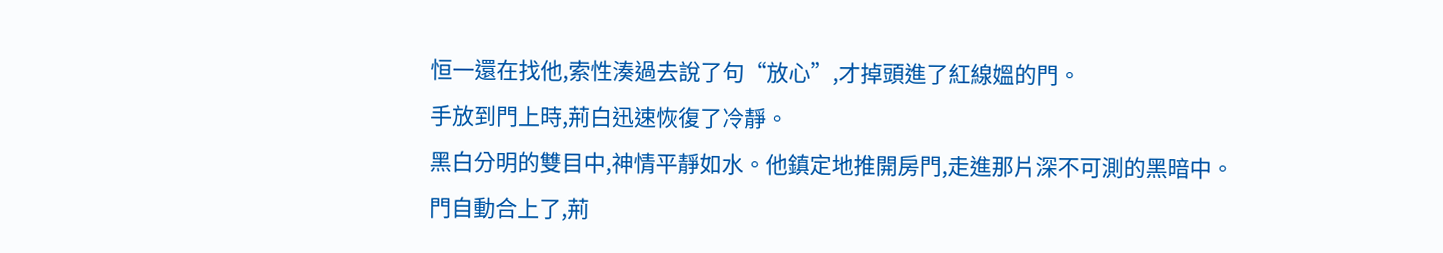恒一還在找他,索性湊過去說了句“放心”,才掉頭進了紅線媼的門。
手放到門上時,荊白迅速恢復了冷靜。
黑白分明的雙目中,神情平靜如水。他鎮定地推開房門,走進那片深不可測的黑暗中。
門自動合上了,荊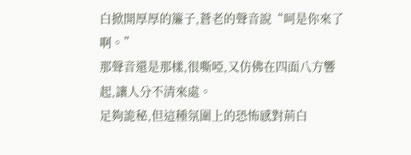白掀開厚厚的簾子,蒼老的聲音說“呵是你來了啊。”
那聲音還是那樣,很嘶啞,又仿佛在四面八方響起,讓人分不清來處。
足夠詭秘,但這種氛圍上的恐怖感對荊白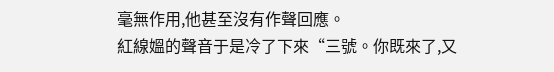毫無作用,他甚至沒有作聲回應。
紅線媼的聲音于是冷了下來“三號。你既來了,又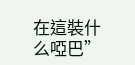在這裝什么啞巴”